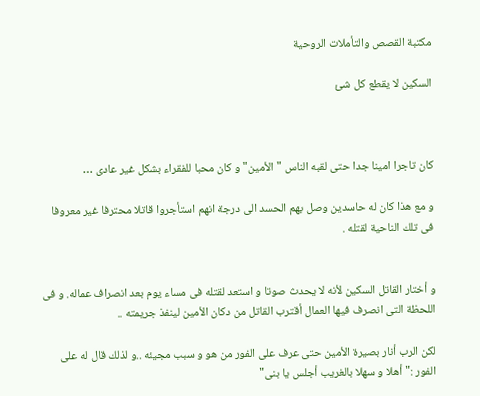مكتبة القصص والتأملات الروحية

السكين لا يقطع كل شئ



كان تاجرا امينا جدا حتى لقبه الناس "الأمين" و كان محبا للفقراء بشكل غير عادى …

و مع هذا كان له حاسدين وصل بهم الحسد الى درجة انهم استأجروا قاتلا محترفا غير معروفا فى تلك الناحية لقتله .


و أختار القاتل السكين لأنه لا يحدث صوتا و استعد لقتله فى مساء يوم بعد انصراف عماله. و فى اللحظة التى انصرف فيها العمال أقترب القاتل من دكان الأمين لينفذ جريمته ..

لكن الرب أنار بصيرة الأمين حتى عرف على الفور من هو و سبب مجيئه ..و لذلك قال له على الفور :"أهلا و سهلا بالغريب أجلس يا بنى"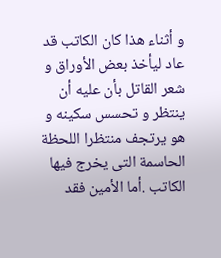و أثناء هذا كان الكاتب قد عاد ليأخذ بعض الأوراق و شعر القاتل بأن عليه أن ينتظر و تحسس سكينه و هو يرتجف منتظرا اللحظة الحاسمة التى يخرج فيها الكاتب .أما الأمين فقد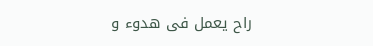راح يعمل فى هدوء و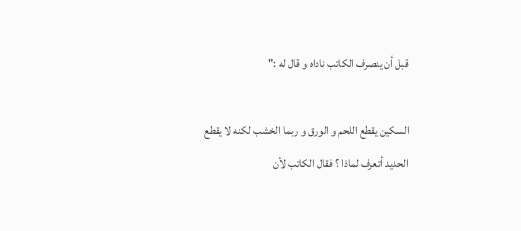قبل أن ينصرف الكاتب ناداه و قال له :"

السكين يقطع اللحم و الورق و ربما الخشب لكنه لا يقطع الحديد أتعرف لماذا ؟ فقال الكاتب لأن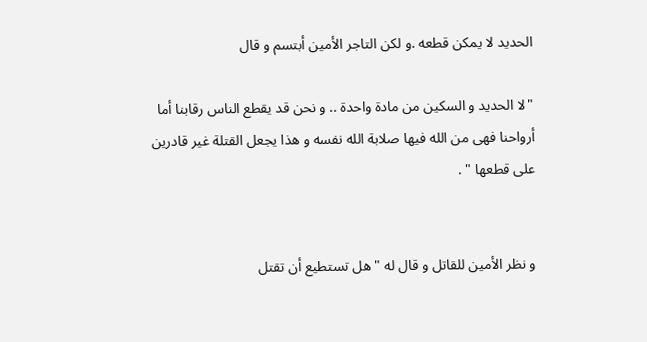الحديد لا يمكن قطعه .و لكن التاجر الأمين أبتسم و قال

"لا الحديد و السكين من مادة واحدة .. و نحن قد يقطع الناس رقابنا أما أرواحنا فهى من الله فيها صلابة الله نفسه و هذا يجعل القتلة غير قادرين على قطعها " .


و نظر الأمين للقاتل و قال له " هل تستطيع أن تقتل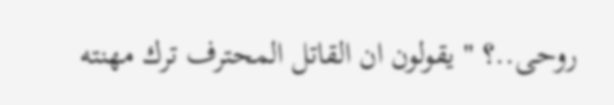روحى..؟ " يقولون ان القاتل المحترف ترك مهنته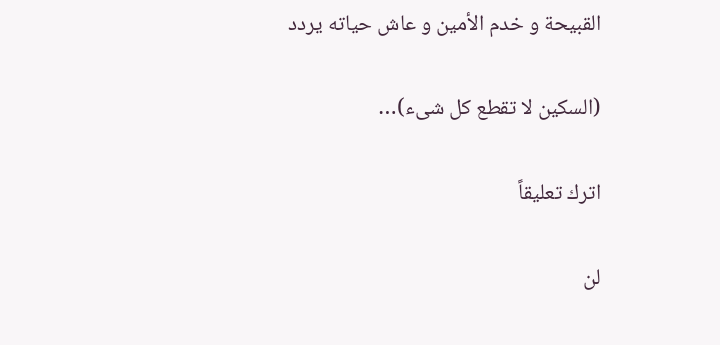القبيحة و خدم الأمين و عاش حياته يردد

(السكين لا تقطع كل شىء)…

اترك تعليقاً

لن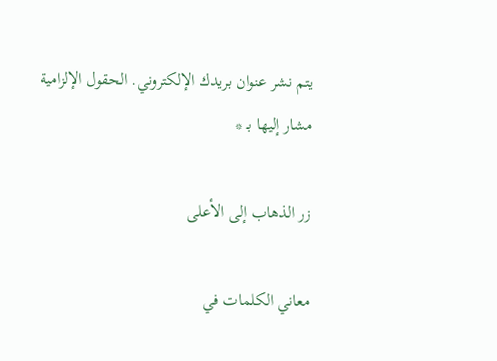يتم نشر عنوان بريدك الإلكتروني. الحقول الإلزامية مشار إليها بـ *

زر الذهاب إلى الأعلى

معاني الكلمات في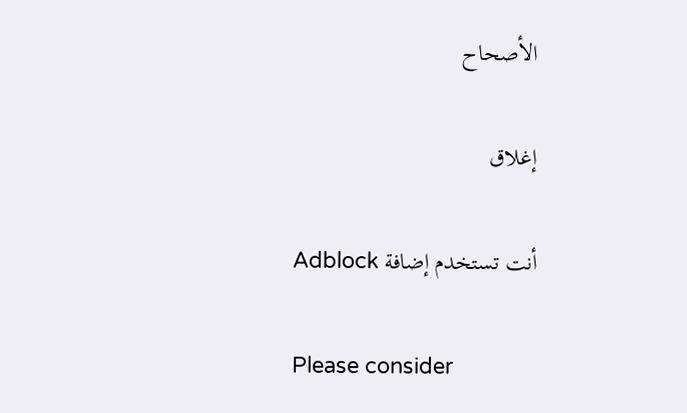الأصحاح

إغلاق

أنت تستخدم إضافة Adblock

Please consider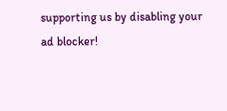supporting us by disabling your ad blocker!